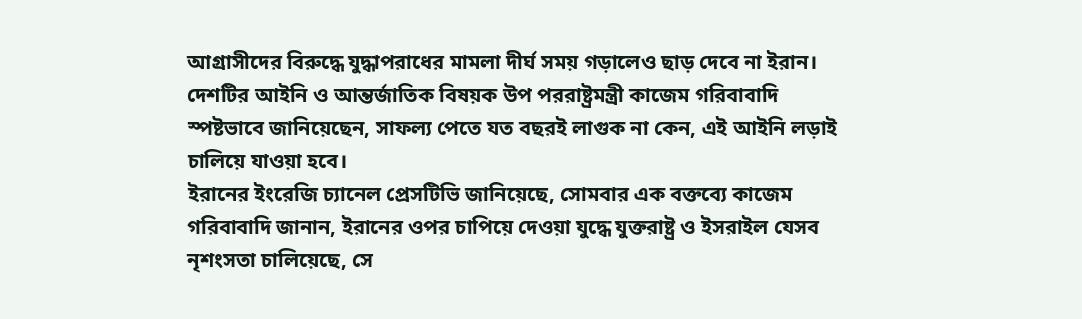আগ্রাসীদের বিরুদ্ধে যুদ্ধাপরাধের মামলা দীর্ঘ সময় গড়ালেও ছাড় দেবে না ইরান। দেশটির আইনি ও আন্তর্জাতিক বিষয়ক উপ পররাষ্ট্রমন্ত্রী কাজেম গরিবাবাদি স্পষ্টভাবে জানিয়েছেন, সাফল্য পেতে যত বছরই লাগুক না কেন, এই আইনি লড়াই চালিয়ে যাওয়া হবে।
ইরানের ইংরেজি চ্যানেল প্রেসটিভি জানিয়েছে, সোমবার এক বক্তব্যে কাজেম গরিবাবাদি জানান, ইরানের ওপর চাপিয়ে দেওয়া যুদ্ধে যুক্তরাষ্ট্র ও ইসরাইল যেসব নৃশংসতা চালিয়েছে, সে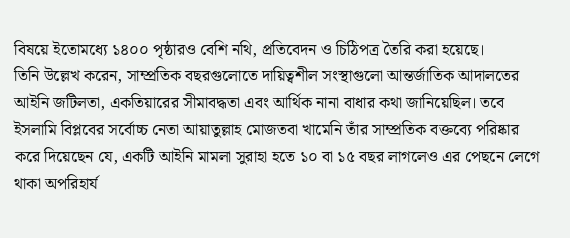বিষয়ে ইতোমধ্যে ১৪০০ পৃষ্ঠারও বেশি নথি, প্রতিবেদন ও চিঠিপত্র তৈরি করা হয়েছে।
তিনি উল্লেখ করেন, সাম্প্রতিক বছরগুলোতে দায়িত্বশীল সংস্থাগুলো আন্তর্জাতিক আদালতের আইনি জটিলতা, একতিয়ারের সীমাবদ্ধতা এবং আর্থিক নানা বাধার কথা জানিয়েছিল। তবে ইসলামি বিপ্লবের সর্বোচ্চ নেতা আয়াতুল্লাহ মোজতবা খামেনি তাঁর সাম্প্রতিক বক্তব্যে পরিষ্কার করে দিয়েছেন যে, একটি আইনি মামলা সুরাহা হতে ১০ বা ১৫ বছর লাগলেও এর পেছনে লেগে থাকা অপরিহার্য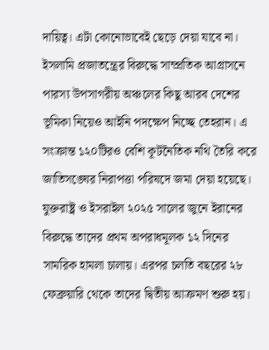দায়িত্ব। এটা কোনোভাবেই ছেড়ে দেয়া যাবে না।
ইসলামি প্রজাতন্ত্রের বিরুদ্ধে সাম্প্রতিক আগ্রাসনে পারস্য উপসাগরীয় অঞ্চলের কিছু আরব দেশের ভূমিকা নিয়েও আইনি পদক্ষেপ নিচ্ছে তেহরান। এ সংক্রান্ত ১২০টিরও বেশি কূটনৈতিক নথি তৈরি করে জাতিসঙ্ঘের নিরাপত্তা পরিষদে জমা দেয়া হয়েছে।
যুক্তরাষ্ট্র ও ইসরাইল ২০২৫ সালের জুনে ইরানের বিরুদ্ধে তাদের প্রথম অপরাধমূলক ১২ দিনের সামরিক হামলা চালায়। এরপর চলতি বছরের ২৮ ফেব্রুয়ারি থেকে তাদের দ্বিতীয় আক্রমণ শুরু হয়।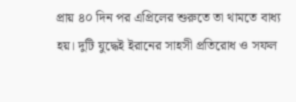প্রায় ৪০ দিন পর এপ্রিলের শুরুতে তা থামতে বাধ্য হয়। দুটি যুদ্ধেই ইরানের সাহসী প্রতিরোধ ও সফল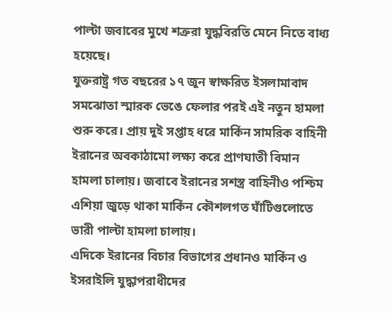পাল্টা জবাবের মুখে শত্রুরা যুদ্ধবিরতি মেনে নিতে বাধ্য হয়েছে।
যুক্তরাষ্ট্র গত বছরের ১৭ জুন স্বাক্ষরিত ইসলামাবাদ সমঝোতা স্মারক ভেঙে ফেলার পরই এই নতুন হামলা শুরু করে। প্রায় দুই সপ্তাহ ধরে মার্কিন সামরিক বাহিনী ইরানের অবকাঠামো লক্ষ্য করে প্রাণঘাতী বিমান হামলা চালায়। জবাবে ইরানের সশস্ত্র বাহিনীও পশ্চিম এশিয়া জুড়ে থাকা মার্কিন কৌশলগত ঘাঁটিগুলোতে ভারী পাল্টা হামলা চালায়।
এদিকে ইরানের বিচার বিভাগের প্রধানও মার্কিন ও ইসরাইলি যুদ্ধাপরাধীদের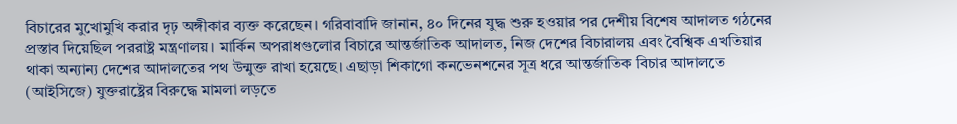বিচারের মুখোমুখি করার দৃঢ় অঙ্গীকার ব্যক্ত করেছেন। গরিবাবাদি জানান, ৪০ দিনের যুদ্ধ শুরু হওয়ার পর দেশীয় বিশেষ আদালত গঠনের প্রস্তাব দিয়েছিল পররাষ্ট্র মন্ত্রণালয়। মার্কিন অপরাধগুলোর বিচারে আন্তর্জাতিক আদালত, নিজ দেশের বিচারালয় এবং বৈশ্বিক এখতিয়ার থাকা অন্যান্য দেশের আদালতের পথ উন্মুক্ত রাখা হয়েছে। এছাড়া শিকাগো কনভেনশনের সূত্র ধরে আন্তর্জাতিক বিচার আদালতে (আইসিজে) যুক্তরাষ্ট্রের বিরুদ্ধে মামলা লড়তে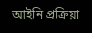আইনি প্রক্রিয়া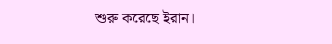শুরু করেছে ইরান।